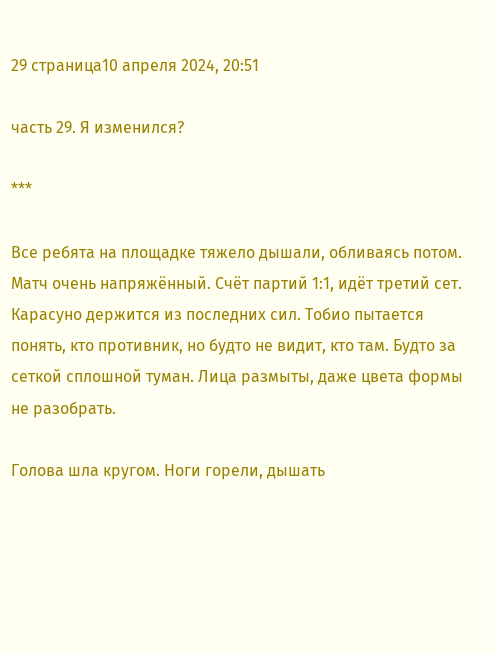29 страница10 апреля 2024, 20:51

часть 29. Я изменился?

***

Все ребята на площадке тяжело дышали, обливаясь потом. Матч очень напряжённый. Счёт партий 1:1, идёт третий сет. Карасуно держится из последних сил. Тобио пытается понять, кто противник, но будто не видит, кто там. Будто за сеткой сплошной туман. Лица размыты, даже цвета формы не разобрать.

Голова шла кругом. Ноги горели, дышать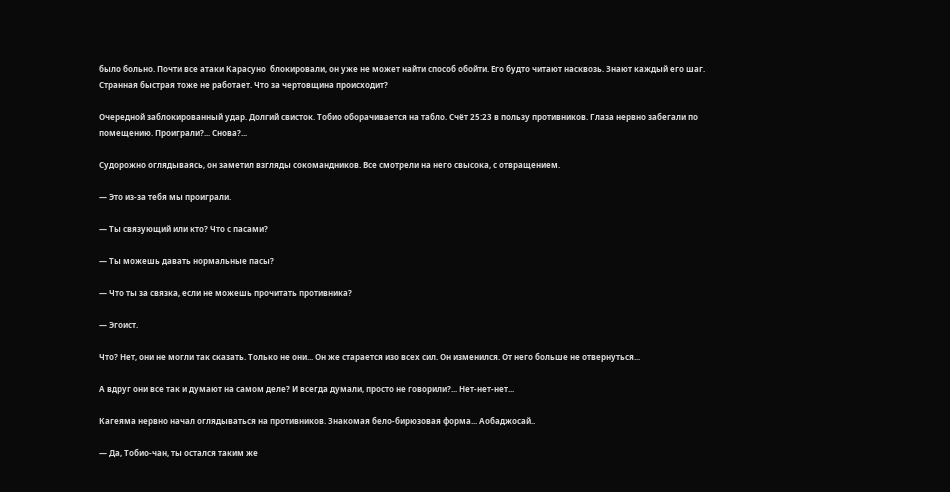было больно. Почти все атаки Карасуно  блокировали, он уже не может найти способ обойти. Его будто читают насквозь. Знают каждый его шаг. Странная быстрая тоже не работает. Что за чертовщина происходит?

Очередной заблокированный удар. Долгий свисток. Тобио оборачивается на табло. Счёт 25:23 в пользу противников. Глаза нервно забегали по помещению. Проиграли?... Снова?...

Судорожно оглядываясь, он заметил взгляды сокомандников. Все смотрели на него свысока, с отвращением.

— Это из-за тебя мы проиграли.

— Ты связующий или кто? Что с пасами?

— Ты можешь давать нормальные пасы?

— Что ты за связка, если не можешь прочитать противника?

— Эгоист.

Что? Нет, они не могли так сказать. Только не они... Он же старается изо всех сил. Он изменился. От него больше не отвернуться...

А вдруг они все так и думают на самом деле? И всегда думали, просто не говорили?... Нет-нет-нет...

Кагеяма нервно начал оглядываться на противников. Знакомая бело-бирюзовая форма... Аобаджосай..

— Да, Тобио-чан, ты остался таким же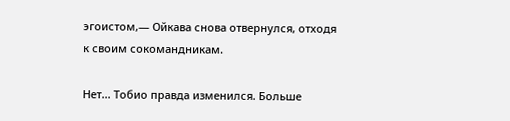эгоистом,— Ойкава снова отвернулся, отходя к своим сокомандникам.

Нет... Тобио правда изменился. Больше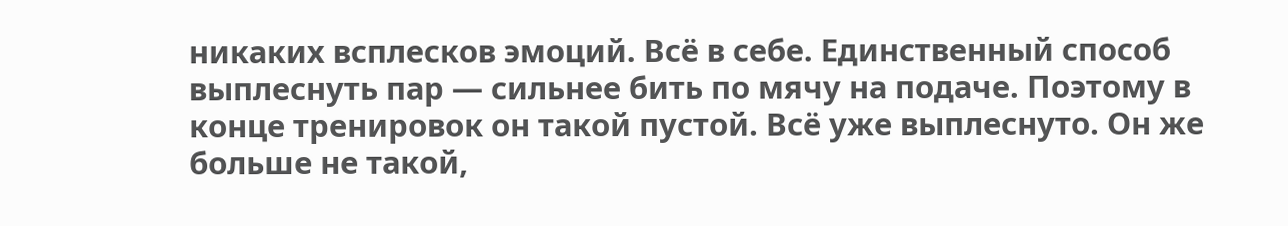никаких всплесков эмоций. Всё в себе. Единственный способ выплеснуть пар — сильнее бить по мячу на подаче. Поэтому в конце тренировок он такой пустой. Всё уже выплеснуто. Он же больше не такой,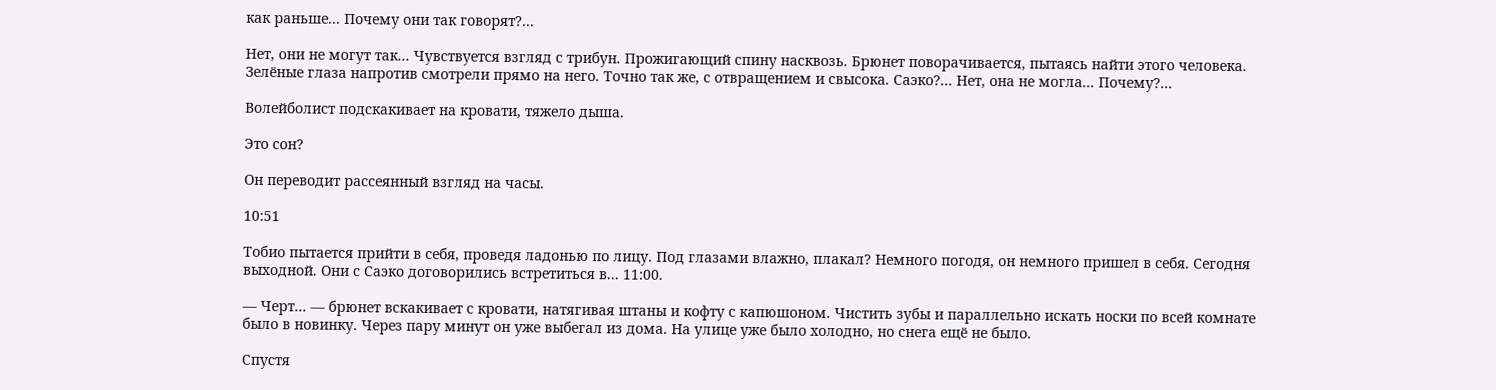как раньше... Почему они так говорят?...

Нет, они не могут так... Чувствуется взгляд с трибун. Прожигающий спину насквозь. Брюнет поворачивается, пытаясь найти этого человека. Зелёные глаза напротив смотрели прямо на него. Точно так же, с отвращением и свысока. Саэко?... Нет, она не могла... Почему?...

Волейболист подскакивает на кровати, тяжело дыша.

Это сон?

Он переводит рассеянный взгляд на часы.

10:51

Тобио пытается прийти в себя, проведя ладонью по лицу. Под глазами влажно, плакал? Немного погодя, он немного пришел в себя. Сегодня выходной. Они с Саэко договорились встретиться в... 11:00.

— Черт... — брюнет вскакивает с кровати, натягивая штаны и кофту с капюшоном. Чистить зубы и параллельно искать носки по всей комнате было в новинку. Через пару минут он уже выбегал из дома. На улице уже было холодно, но снега ещё не было.

Спустя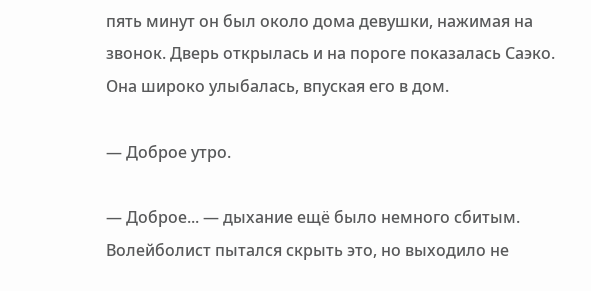пять минут он был около дома девушки, нажимая на звонок. Дверь открылась и на пороге показалась Саэко. Она широко улыбалась, впуская его в дом.

— Доброе утро.

— Доброе... — дыхание ещё было немного сбитым. Волейболист пытался скрыть это, но выходило не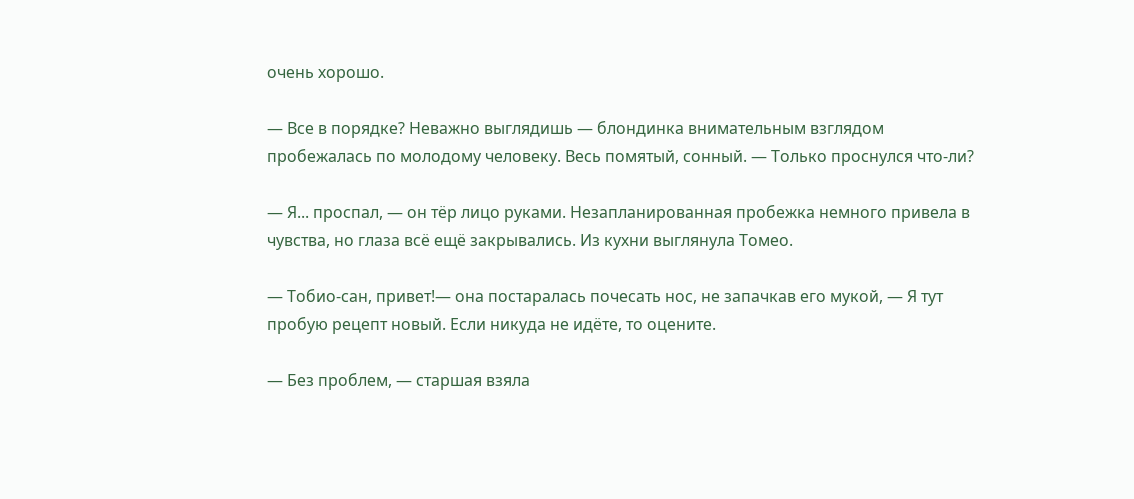очень хорошо.

— Все в порядке? Неважно выглядишь — блондинка внимательным взглядом пробежалась по молодому человеку. Весь помятый, сонный. — Только проснулся что-ли?

— Я... проспал, — он тёр лицо руками. Незапланированная пробежка немного привела в чувства, но глаза всё ещё закрывались. Из кухни выглянула Томео.

— Тобио-сан, привет!— она постаралась почесать нос, не запачкав его мукой, — Я тут пробую рецепт новый. Если никуда не идёте, то оцените.

— Без проблем, — старшая взяла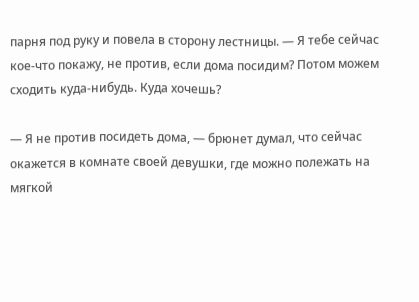парня под руку и повела в сторону лестницы. — Я тебе сейчас кое-что покажу, не против, если дома посидим? Потом можем сходить куда-нибудь. Куда хочешь?

— Я не против посидеть дома, — брюнет думал, что сейчас окажется в комнате своей девушки, где можно полежать на мягкой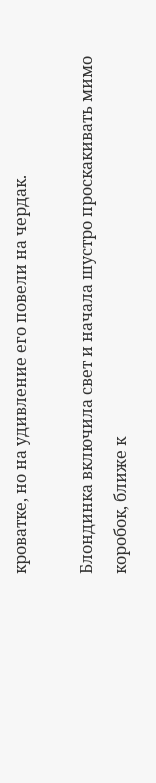кроватке, но на удивление его повели на чердак.

Блондинка включила свет и начала шустро проскакивать мимо коробок, ближе к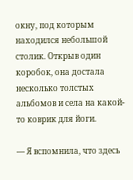окну, под которым находился небольшой столик. Открыв один коробок, она достала несколько толстых альбомов и села на какой-то коврик для йоги.

— Я вспомнила, что здесь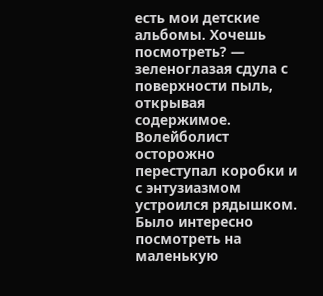есть мои детские альбомы. Хочешь посмотреть? — зеленоглазая сдула с поверхности пыль, открывая содержимое. Волейболист осторожно переступал коробки и с энтузиазмом устроился рядышком. Было интересно посмотреть на маленькую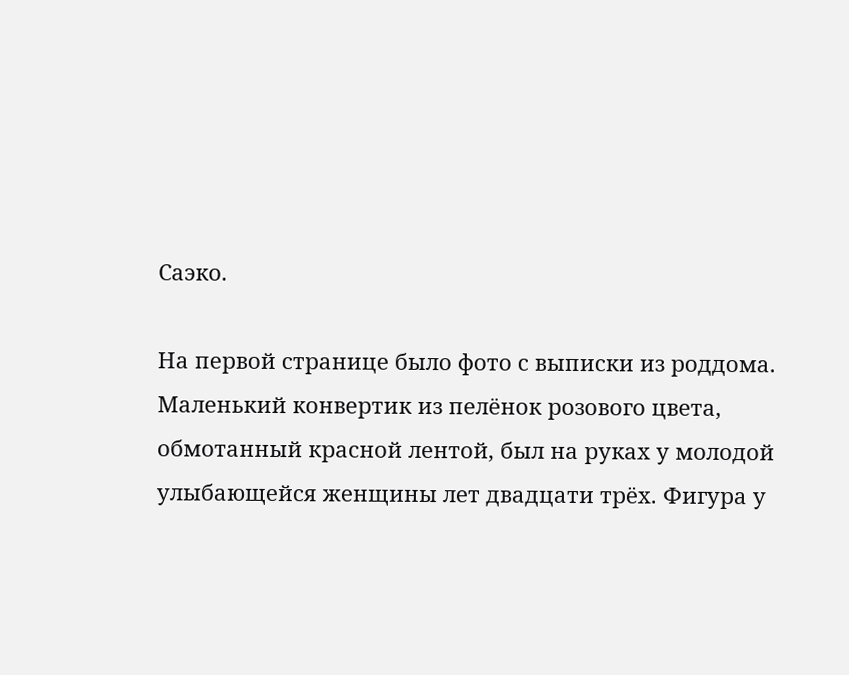Саэко.

На первой странице было фото с выписки из роддома. Маленький конвертик из пелёнок розового цвета, обмотанный красной лентой, был на руках у молодой улыбающейся женщины лет двадцати трёх. Фигура у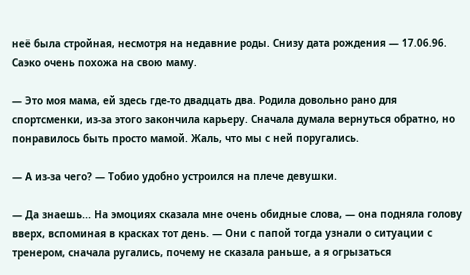неё была стройная, несмотря на недавние роды. Снизу дата рождения — 17.06.96. Саэко очень похожа на свою маму.

— Это моя мама, ей здесь где-то двадцать два. Родила довольно рано для спортсменки, из-за этого закончила карьеру. Сначала думала вернуться обратно, но понравилось быть просто мамой. Жаль, что мы с ней поругались.

— А из-за чего? — Тобио удобно устроился на плече девушки.

— Да знаешь... На эмоциях сказала мне очень обидные слова, — она подняла голову вверх, вспоминая в красках тот день. — Они с папой тогда узнали о ситуации с тренером, сначала ругались, почему не сказала раньше, а я огрызаться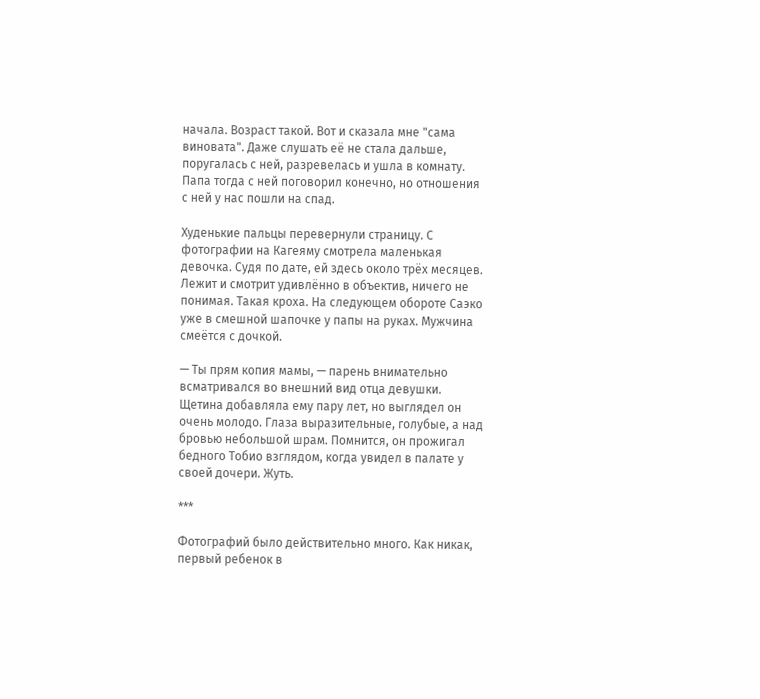начала. Возраст такой. Вот и сказала мне "сама виновата". Даже слушать её не стала дальше, поругалась с ней, разревелась и ушла в комнату. Папа тогда с ней поговорил конечно, но отношения с ней у нас пошли на спад.

Худенькие пальцы перевернули страницу. С фотографии на Кагеяму смотрела маленькая девочка. Судя по дате, ей здесь около трёх месяцев. Лежит и смотрит удивлённо в объектив, ничего не понимая. Такая кроха. На следующем обороте Саэко уже в смешной шапочке у папы на руках. Мужчина смеётся с дочкой.

— Ты прям копия мамы, — парень внимательно всматривался во внешний вид отца девушки. Щетина добавляла ему пару лет, но выглядел он очень молодо. Глаза выразительные, голубые, а над бровью небольшой шрам. Помнится, он прожигал бедного Тобио взглядом, когда увидел в палате у своей дочери. Жуть.

***

Фотографий было действительно много. Как никак, первый ребенок в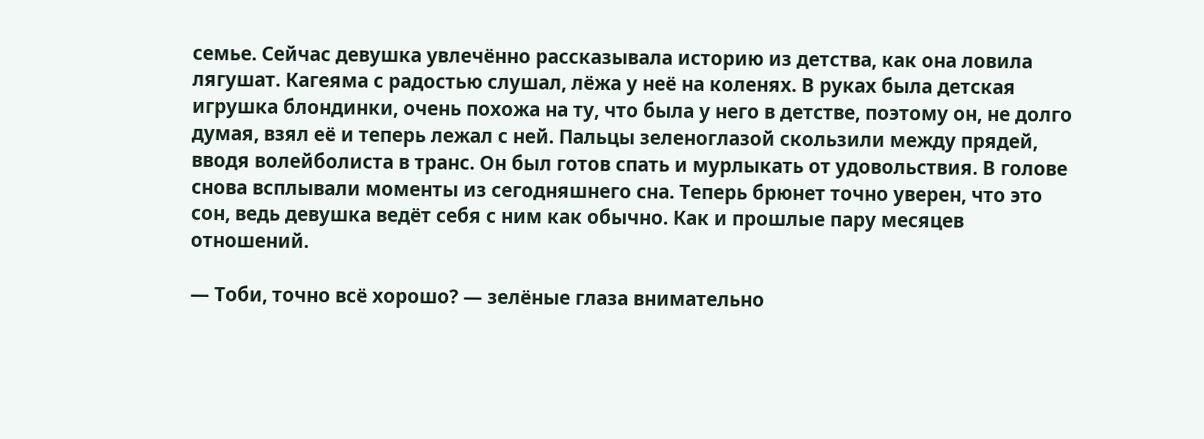семье. Сейчас девушка увлечённо рассказывала историю из детства, как она ловила лягушат. Кагеяма с радостью слушал, лёжа у неё на коленях. В руках была детская игрушка блондинки, очень похожа на ту, что была у него в детстве, поэтому он, не долго думая, взял её и теперь лежал с ней. Пальцы зеленоглазой скользили между прядей, вводя волейболиста в транс. Он был готов спать и мурлыкать от удовольствия. В голове снова всплывали моменты из сегодняшнего сна. Теперь брюнет точно уверен, что это сон, ведь девушка ведёт себя с ним как обычно. Как и прошлые пару месяцев отношений.

— Тоби, точно всё хорошо? — зелёные глаза внимательно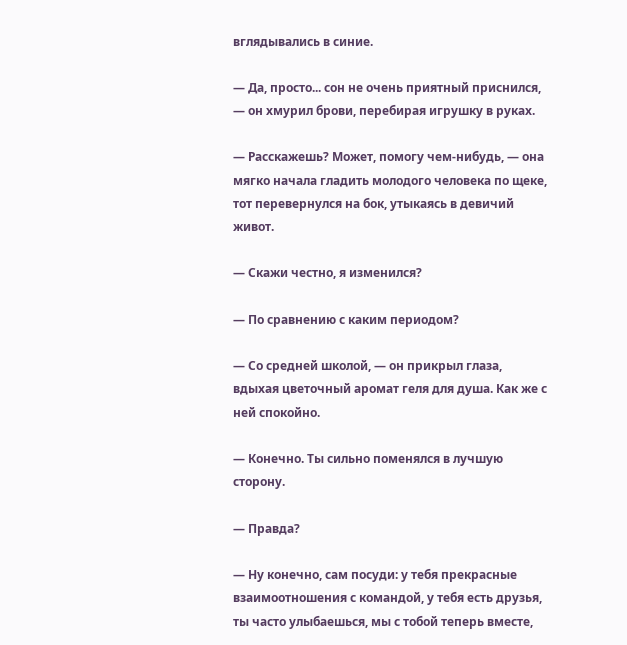вглядывались в синие.

— Да, просто... сон не очень приятный приснился, — он хмурил брови, перебирая игрушку в руках.

— Расскажешь? Может, помогу чем-нибудь, — она мягко начала гладить молодого человека по щеке, тот перевернулся на бок, утыкаясь в девичий живот.

— Скажи честно, я изменился?

— По сравнению с каким периодом?

— Со средней школой, — он прикрыл глаза, вдыхая цветочный аромат геля для душа. Как же с ней спокойно.

— Конечно. Ты сильно поменялся в лучшую сторону.

— Правда?

— Ну конечно, сам посуди: у тебя прекрасные взаимоотношения с командой, у тебя есть друзья, ты часто улыбаешься, мы с тобой теперь вместе,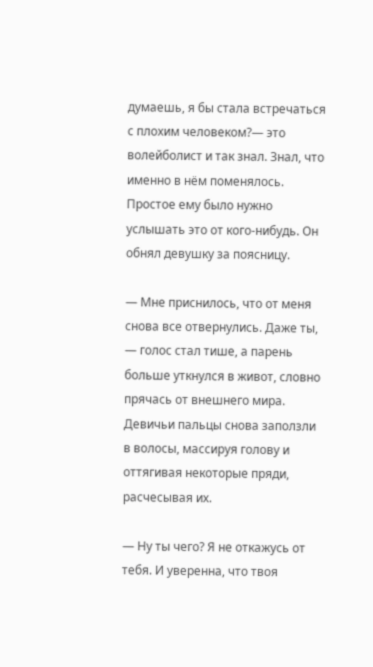думаешь, я бы стала встречаться с плохим человеком?— это волейболист и так знал. Знал, что именно в нём поменялось. Простое ему было нужно услышать это от кого-нибудь. Он обнял девушку за поясницу.

— Мне приснилось, что от меня снова все отвернулись. Даже ты, — голос стал тише, а парень больше уткнулся в живот, словно прячась от внешнего мира. Девичьи пальцы снова заползли в волосы, массируя голову и оттягивая некоторые пряди, расчесывая их.

— Ну ты чего? Я не откажусь от тебя. И уверенна, что твоя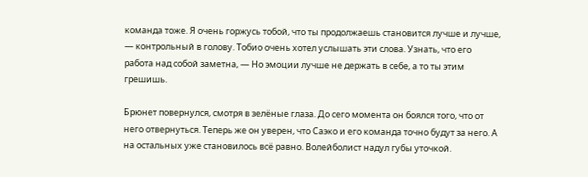команда тоже. Я очень горжусь тобой, что ты продолжаешь становится лучше и лучше, — контрольный в голову. Тобио очень хотел услышать эти слова. Узнать, что его работа над собой заметна, — Но эмоции лучше не держать в себе, а то ты этим грешишь.

Брюнет повернулся, смотря в зелёные глаза. До сего момента он боялся того, что от него отвернуться. Теперь же он уверен, что Саэко и его команда точно будут за него. А на остальных уже становилось всё равно. Волейболист надул губы уточкой.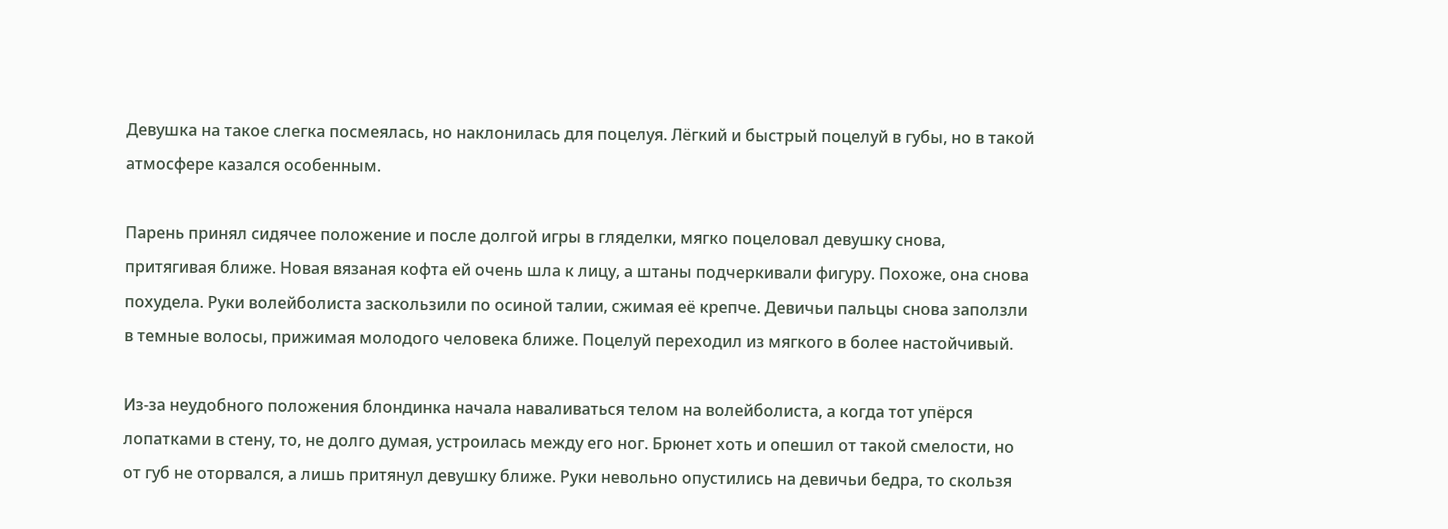Девушка на такое слегка посмеялась, но наклонилась для поцелуя. Лёгкий и быстрый поцелуй в губы, но в такой атмосфере казался особенным.

Парень принял сидячее положение и после долгой игры в гляделки, мягко поцеловал девушку снова, притягивая ближе. Новая вязаная кофта ей очень шла к лицу, а штаны подчеркивали фигуру. Похоже, она снова похудела. Руки волейболиста заскользили по осиной талии, сжимая её крепче. Девичьи пальцы снова заползли в темные волосы, прижимая молодого человека ближе. Поцелуй переходил из мягкого в более настойчивый.

Из-за неудобного положения блондинка начала наваливаться телом на волейболиста, а когда тот упёрся лопатками в стену, то, не долго думая, устроилась между его ног. Брюнет хоть и опешил от такой смелости, но от губ не оторвался, а лишь притянул девушку ближе. Руки невольно опустились на девичьи бедра, то скользя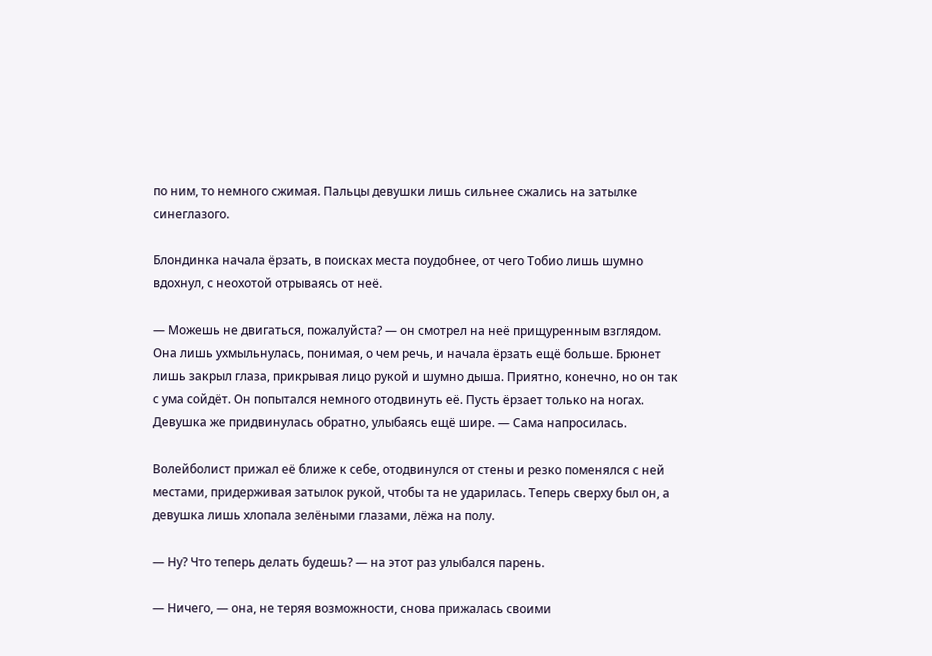по ним, то немного сжимая. Пальцы девушки лишь сильнее сжались на затылке синеглазого.

Блондинка начала ёрзать, в поисках места поудобнее, от чего Тобио лишь шумно вдохнул, с неохотой отрываясь от неё.

— Можешь не двигаться, пожалуйста? — он смотрел на неё прищуренным взглядом. Она лишь ухмыльнулась, понимая, о чем речь, и начала ёрзать ещё больше. Брюнет лишь закрыл глаза, прикрывая лицо рукой и шумно дыша. Приятно, конечно, но он так с ума сойдёт. Он попытался немного отодвинуть её. Пусть ёрзает только на ногах. Девушка же придвинулась обратно, улыбаясь ещё шире. — Сама напросилась.

Волейболист прижал её ближе к себе, отодвинулся от стены и резко поменялся с ней местами, придерживая затылок рукой, чтобы та не ударилась. Теперь сверху был он, а девушка лишь хлопала зелёными глазами, лёжа на полу.

— Ну? Что теперь делать будешь? — на этот раз улыбался парень.

— Ничего, — она, не теряя возможности, снова прижалась своими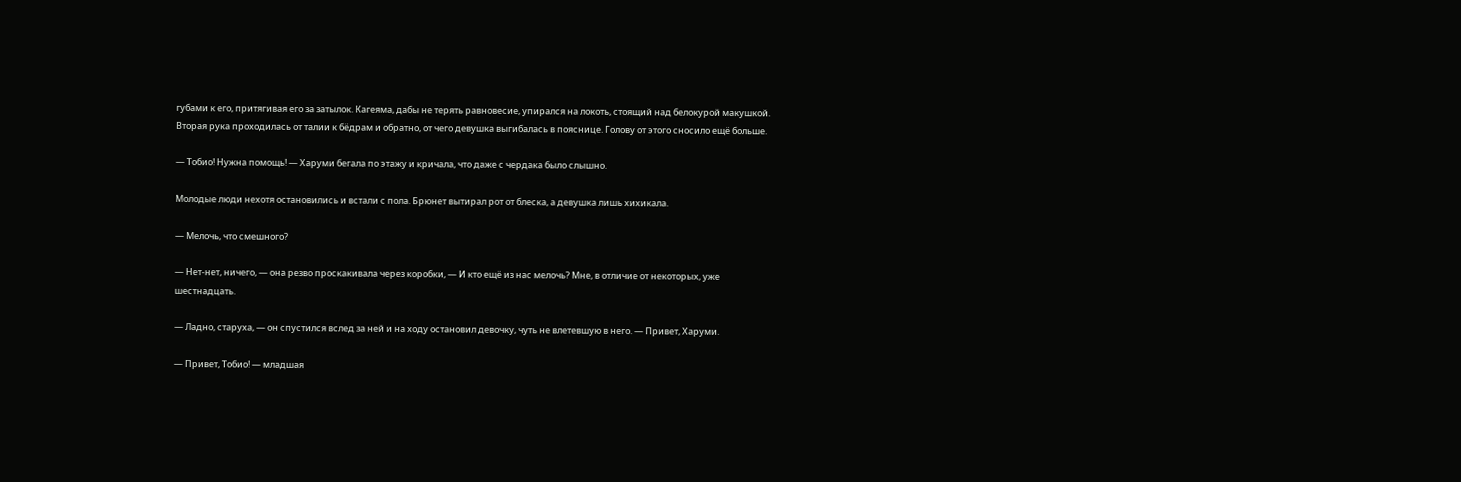губами к его, притягивая его за затылок. Кагеяма, дабы не терять равновесие, упирался на локоть, стоящий над белокурой макушкой. Вторая рука проходилась от талии к бёдрам и обратно, от чего девушка выгибалась в пояснице. Голову от этого сносило ещё больше.

— Тобио! Нужна помощь! — Харуми бегала по этажу и кричала, что даже с чердака было слышно.

Молодые люди нехотя остановились и встали с пола. Брюнет вытирал рот от блеска, а девушка лишь хихикала.

— Мелочь, что смешного?

— Нет-нет, ничего, — она резво проскакивала через коробки, — И кто ещё из нас мелочь? Мне, в отличие от некоторых, уже шестнадцать.

— Ладно, старуха, — он спустился вслед за ней и на ходу остановил девочку, чуть не влетевшую в него. — Привет, Харуми.

— Привет, Тобио! — младшая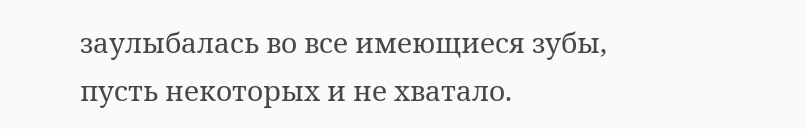заулыбалась во все имеющиеся зубы, пусть некоторых и не хватало.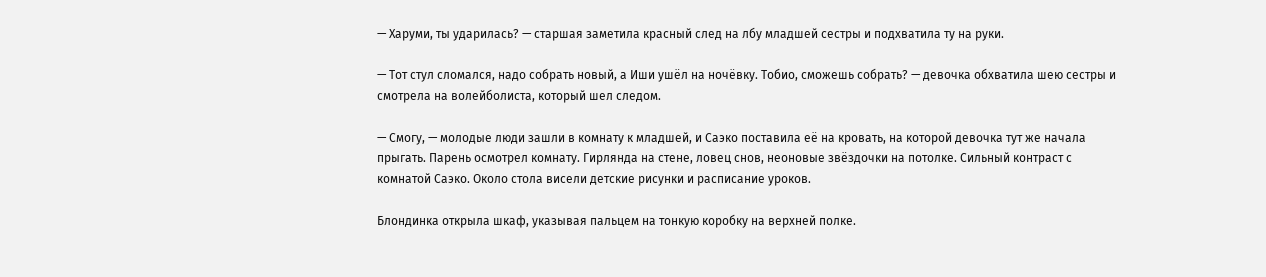— Харуми, ты ударилась? — старшая заметила красный след на лбу младшей сестры и подхватила ту на руки.

— Тот стул сломался, надо собрать новый, а Иши ушёл на ночёвку. Тобио, сможешь собрать? — девочка обхватила шею сестры и смотрела на волейболиста, который шел следом.

— Смогу, — молодые люди зашли в комнату к младшей, и Саэко поставила её на кровать, на которой девочка тут же начала прыгать. Парень осмотрел комнату. Гирлянда на стене, ловец снов, неоновые звёздочки на потолке. Сильный контраст с комнатой Саэко. Около стола висели детские рисунки и расписание уроков.

Блондинка открыла шкаф, указывая пальцем на тонкую коробку на верхней полке.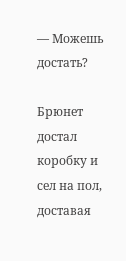— Можешь достать?

Брюнет достал коробку и сел на пол, доставая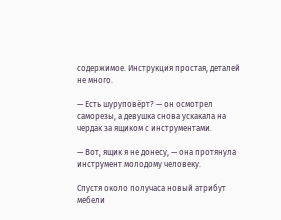содержимое. Инструкция простая, деталей не много.

— Есть шуруповёрт? — он осмотрел саморезы, а девушка снова ускакала на чердак за ящиком с инструментами.

— Вот, ящик я не донесу, — она протянула инструмент молодому человеку.

Спустя около получаса новый атрибут мебели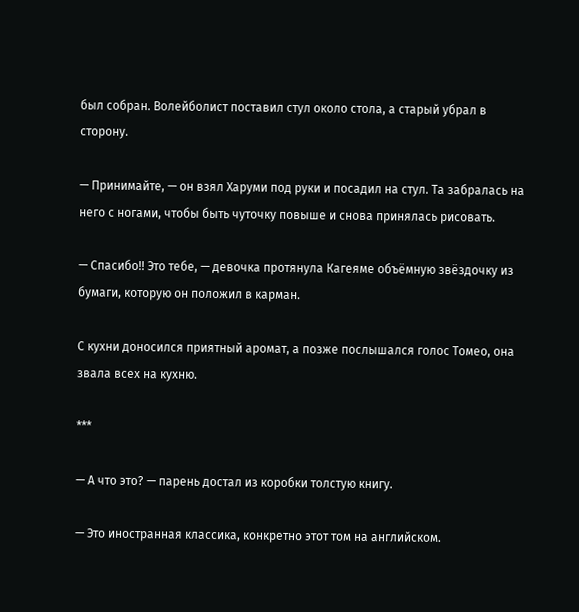был собран. Волейболист поставил стул около стола, а старый убрал в сторону.

— Принимайте, — он взял Харуми под руки и посадил на стул. Та забралась на него с ногами, чтобы быть чуточку повыше и снова принялась рисовать.

— Спасибо!! Это тебе, — девочка протянула Кагеяме объёмную звёздочку из бумаги, которую он положил в карман.

С кухни доносился приятный аромат, а позже послышался голос Томео, она звала всех на кухню.

***

— А что это? — парень достал из коробки толстую книгу.

— Это иностранная классика, конкретно этот том на английском.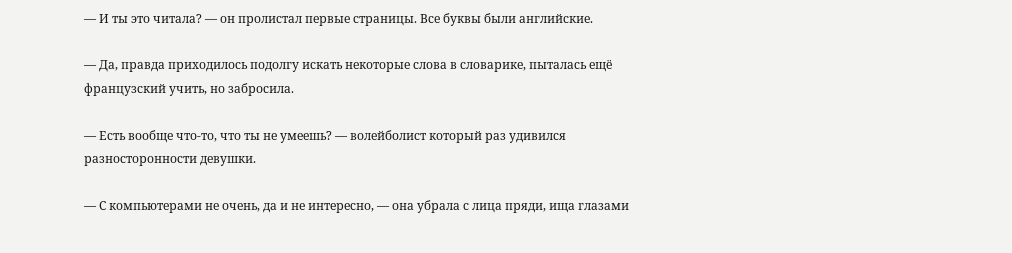— И ты это читала? — он пролистал первые страницы. Все буквы были английские.

— Да, правда приходилось подолгу искать некоторые слова в словарике, пыталась ещё французский учить, но забросила.

— Есть вообще что-то, что ты не умеешь? — волейболист который раз удивился разносторонности девушки.

— С компьютерами не очень, да и не интересно, — она убрала с лица пряди, ища глазами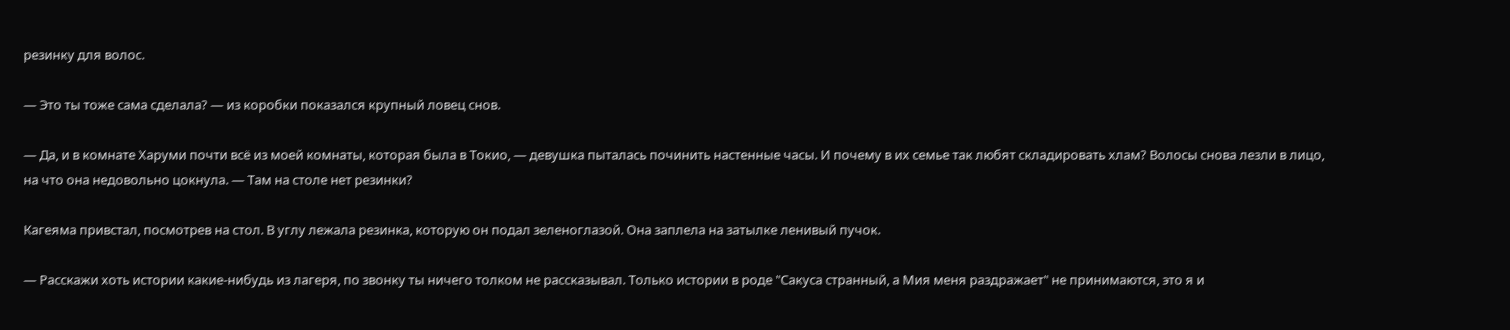резинку для волос.

— Это ты тоже сама сделала? — из коробки показался крупный ловец снов.

— Да, и в комнате Харуми почти всё из моей комнаты, которая была в Токио, — девушка пыталась починить настенные часы. И почему в их семье так любят складировать хлам? Волосы снова лезли в лицо, на что она недовольно цокнула. — Там на столе нет резинки?

Кагеяма привстал, посмотрев на стол. В углу лежала резинка, которую он подал зеленоглазой. Она заплела на затылке ленивый пучок.

— Расскажи хоть истории какие-нибудь из лагеря, по звонку ты ничего толком не рассказывал. Только истории в роде "Сакуса странный, а Мия меня раздражает" не принимаются, это я и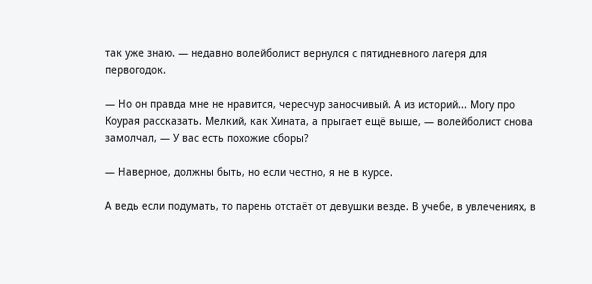так уже знаю. — недавно волейболист вернулся с пятидневного лагеря для первогодок.

— Но он правда мне не нравится, чересчур заносчивый. А из историй... Могу про Коурая рассказать. Мелкий, как Хината, а прыгает ещё выше, — волейболист снова замолчал, — У вас есть похожие сборы?

— Наверное, должны быть, но если честно, я не в курсе.

А ведь если подумать, то парень отстаёт от девушки везде. В учебе, в увлечениях, в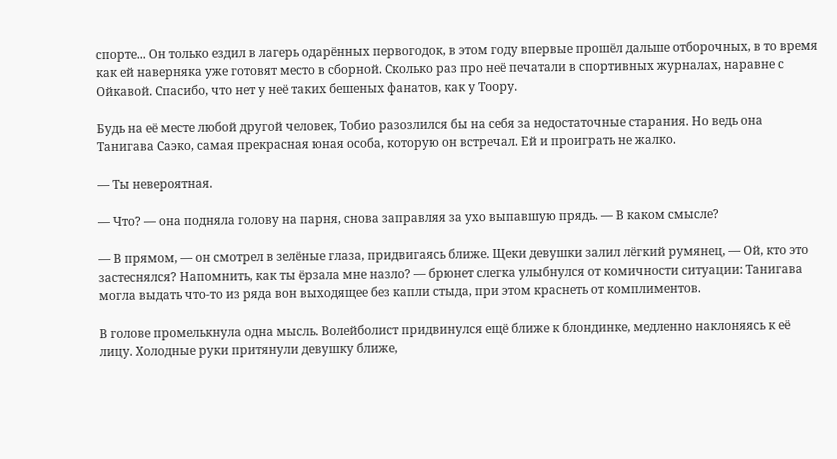спорте... Он только ездил в лагерь одарённых первогодок, в этом году впервые прошёл дальше отборочных, в то время как ей наверняка уже готовят место в сборной. Сколько раз про неё печатали в спортивных журналах, наравне с Ойкавой. Спасибо, что нет у неё таких бешеных фанатов, как у Тоору.

Будь на её месте любой другой человек, Тобио разозлился бы на себя за недостаточные старания. Но ведь она Танигава Саэко, самая прекрасная юная особа, которую он встречал. Ей и проиграть не жалко.

— Ты невероятная.

— Что? — она подняла голову на парня, снова заправляя за ухо выпавшую прядь. — В каком смысле?

— В прямом, — он смотрел в зелёные глаза, придвигаясь ближе. Щеки девушки залил лёгкий румянец, — Ой, кто это застеснялся? Напомнить, как ты ёрзала мне назло? — брюнет слегка улыбнулся от комичности ситуации: Танигава могла выдать что-то из ряда вон выходящее без капли стыда, при этом краснеть от комплиментов.

В голове промелькнула одна мысль. Волейболист придвинулся ещё ближе к блондинке, медленно наклоняясь к её лицу. Холодные руки притянули девушку ближе,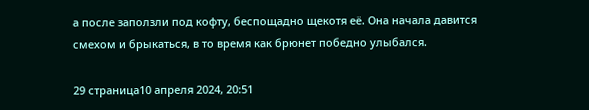а после заползли под кофту, беспощадно щекотя её. Она начала давится смехом и брыкаться, в то время как брюнет победно улыбался.

29 страница10 апреля 2024, 20:51